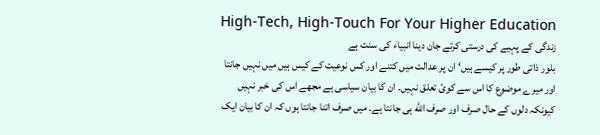High-Tech, High-Touch For Your Higher Education
زندگی کے پہیے کی درستی کرتے جان دینا انبیاء کی سنت ہے
بلور ذاتی طور پر کیسے ہیں‘ ان پر عدالت میں کتنے اور کس نوعیت کے کیس ہیں میں نہیں جانتا اور میرے موضوع کا اس سے کوئ تعلق نہیں۔ ان کا بیان سیاسی ہے مجھے اس کی خبر نہیں کیونکہ دلوں کے حال صرف اور صرف الله ہی جانتا ہے۔ میں صرف اتنا جانتا ہوں کہ ان کا بیان ایک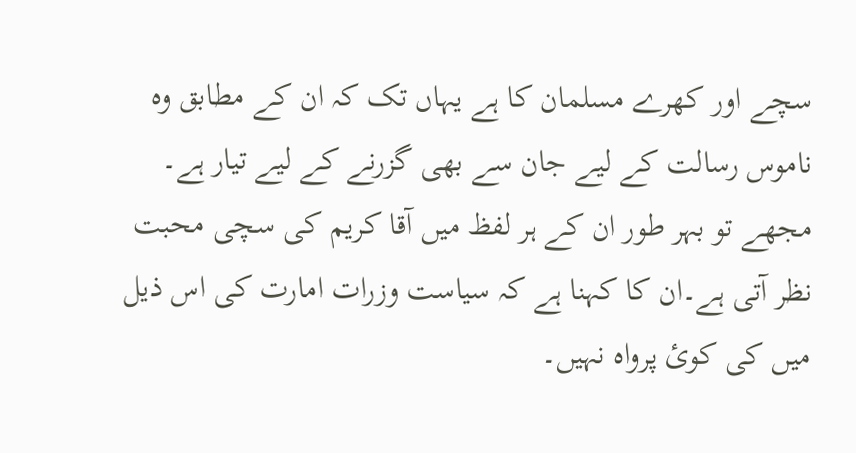سچے اور کھرے مسلمان کا ہے یہاں تک کہ ان کے مطابق وہ ناموس رسالت کے لیے جان سے بھی گزرنے کے لیے تیار ہے۔ مجھے تو بہر طور ان کے ہر لفظ میں آقا کریم کی سچی محبت نظر آتی ہے۔ان کا کہنا ہے کہ سیاست وزرات امارت کی اس ذیل میں کی کوئ پرواہ نہیں۔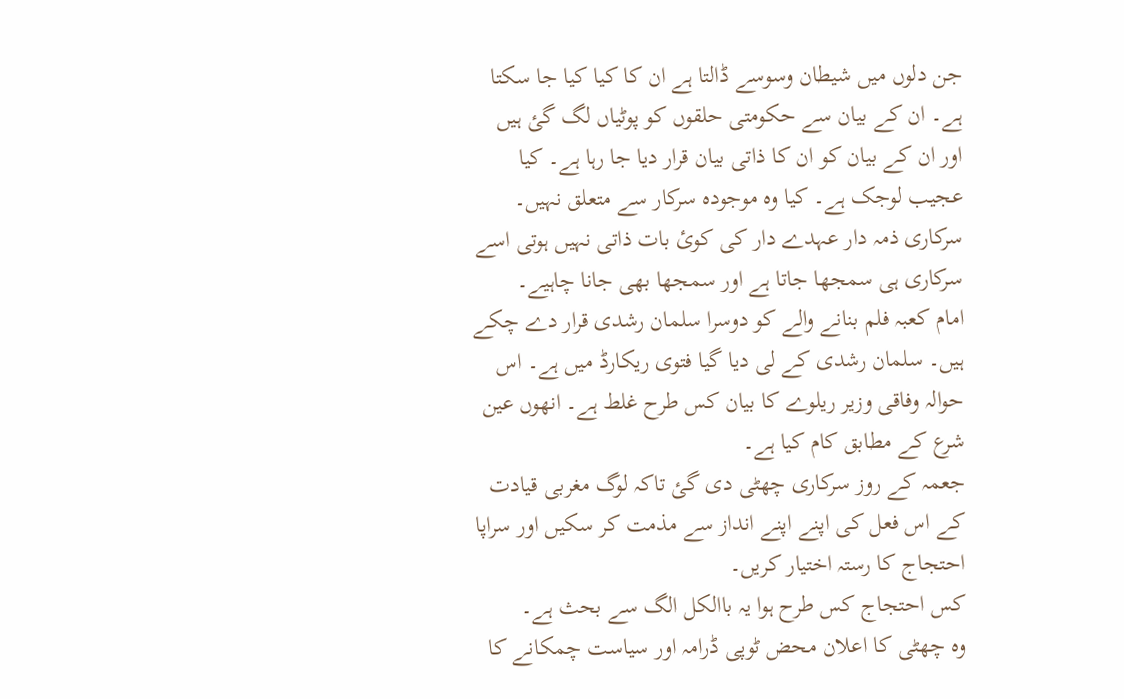جن دلوں میں شیطان وسوسے ڈالتا ہے ان کا کیا کیا جا سکتا ہے۔ ان کے بیان سے حکومتی حلقوں کو پوٹیاں لگ گئ ہیں اور ان کے بیان کو ان کا ذاتی بیان قرار دیا جا رہا ہے۔ کیا عجیب لوجک ہے۔ کیا وہ موجودہ سرکار سے متعلق نہیں۔ سرکاری ذمہ دار عہدے دار کی کوئ بات ذاتی نہیں ہوتی اسے سرکاری ہی سمجھا جاتا ہے اور سمجھا بھی جانا چاہیے۔
امام کعبہ فلم بنانے والے کو دوسرا سلمان رشدی قرار دے چکے ہیں۔ سلمان رشدی کے لی دیا گیا فتوی ریکارڈ میں ہے۔ اس حوالہ وفاقی وزیر ریلوے کا بیان کس طرح غلط ہے۔ انھوں عین شرع کے مطابق کام کیا ہے۔
جعمہ کے روز سرکاری چھٹی دی گئ تاکہ لوگ مغربی قیادت کے اس فعل کی اپنے اپنے انداز سے مذمت کر سکیں اور سراپا احتجاج کا رستہ اختیار کریں۔
کس احتجاج کس طرح ہوا یہ باالکل الگ سے بحث ہے۔
وہ چھٹی کا اعلان محض ٹوپی ڈرامہ اور سیاست چمکانے کا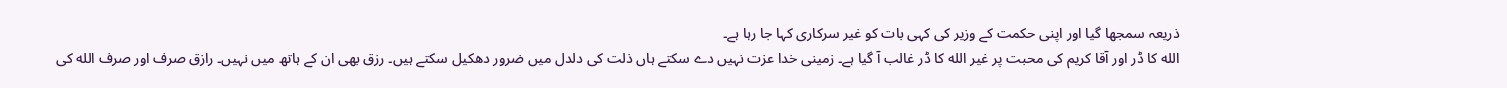ذریعہ سمجھا گیا اور اپنی حکمت کے وزیر کی کہی بات کو غیر سرکاری کہا جا رہا ہے۔
الله کا ڈر اور آقا کریم کی محبت پر غیر الله کا ڈر غالب آ گیا ہے۔ زمینی خدا عزت نہیں دے سکتے ہاں ذلت کی دلدل میں ضرور دھکیل سکتے ہیں۔ رزق بھی ان کے ہاتھ میں نہیں۔ رازق صرف اور صرف الله کی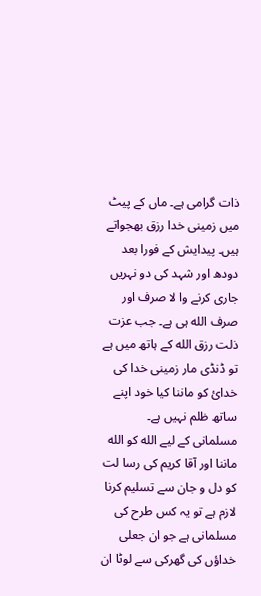ذات گرامی ہے۔ ماں کے پیٹ میں زمینی خدا رزق بھجواتے ہیں۔ پیدایش کے فورا بعد دودھ اور شہد کی دو نہریں جاری کرنے وا لا صرف اور صرف الله ہی ہے۔ جب عزت ذلت رزق الله کے ہاتھ میں ہے تو ڈنڈی مار زمینی خدا کی خدائ کو ماننا کیا خود اپنے ساتھ ظلم نہیں ہے۔
مسلمانی کے لیے الله کو الله ماننا اور آقا کریم کی رسا لت کو دل و جان سے تسلیم کرنا لازم ہے تو یہ کس طرح کی مسلمانی ہے جو ان جعلی خداؤں کی گھرکی سے لوٹا ان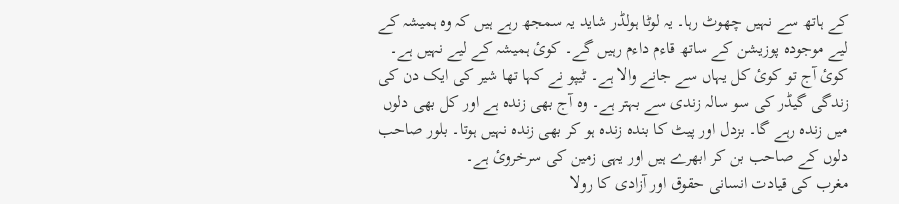کے ہاتھ سے نہیں چھوٹ رہا۔ یہ لوٹا ہولڈر شاید یہ سمجھ رہے ہیں کہ وہ ہمیشہ کے لیے موجودہ پوزیشن کے ساتھ قاءم داءم رہیں گے۔ کوئ ہمیشہ کے لیے نہیں ہے۔ کوئ آج تو کوئ کل یہاں سے جانے والا ہے۔ ٹیپو نے کہا تھا شیر کی ایک دن کی زندگی گیڈر کی سو سالہ زندی سے بہتر ہے۔ وہ آج بھی زندہ ہے اور کل بھی دلوں میں زندہ رہے گا۔ بزدل اور پیٹ کا بندہ زندہ ہو کر بھی زندہ نہیں ہوتا۔ بلور صاحب دلوں کے صاحب بن کر ابھرے ہیں اور یہی زمین کی سرخروئ ہے۔
مغرب کی قیادت انسانی حقوق اور آزادی کا رولا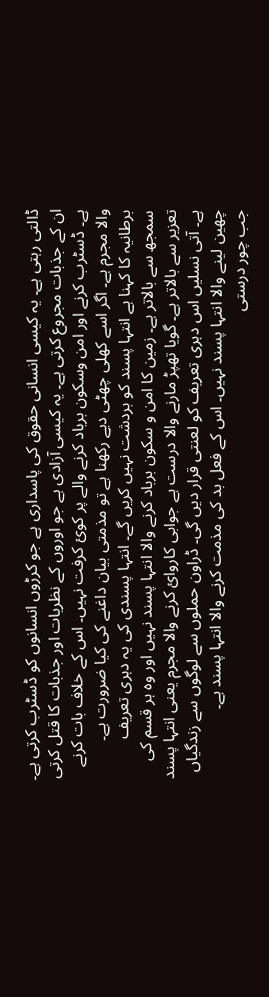ڈالتی رہتی ہے۔ یہ کیسی انسانی حقوق کی پاسداری ہے جو کرڑوں انسانوں کو ڈسٹرب کرتی ہے۔ ان کے جذبات مجروع کرتی ہے۔ یہ کیسی آزادی ہے جو اوروں کے نظریات اور جذبات کا قتل کرتی ہے۔ ڈسٹرب کرنے اور امن وسکون برباد کرنے والے پر کوئ کرفت نہیں۔ اس کے خلاف بات کرنے والا مجرم ہے۔ اگر اسے کھلی چھٹی دیے رکھنا ہے تو مذمتی بیان داغنے کی کیا ضرورت ہے۔
برطانیہ کا کہنا ہے انتہا پسند کو بردشت نہیں کریں گے۔ انتہا پسندی کی یہ دہری تعریف سمجھ سے بالاتر ہے۔ زمین کا امن و سکون برباد کرنے والا انتہا پسند نہیں اور وہ ہر قسم کی تعزیر سے بالاتر ہے۔ گویا تھپڑ مارنے والا درست ہے جوابی کاروائ کرنے والا مجرم یعنی انتہا پسند ہے۔ آتی نسلیں اس دہری تعریف کو لعنتی قرار دیں گی۔ ڈراون حملوں سے لوگوں سے زندگیاں چھین لینے والا انتہا پسند نہیں۔ اس کے فعل بد کی مذمت کرنے والا انتہا پسند ہے۔
جب چور درستی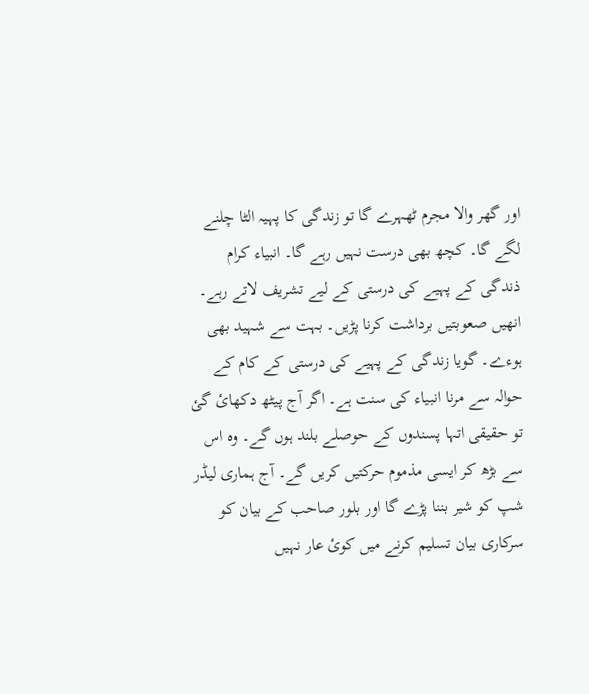اور گھر والا مجرم ٹھہرے گا تو زندگی کا پہیہ الٹا چلنے لگے گا۔ کچھ بھی درست نہیں رہے گا۔ انبیاء کرام ذندگی کے پہیے کی درستی کے لیے تشریف لاتے رہے۔ انھیں صعوبتیں برداشت کرنا پڑیں۔ بہت سے شہید بھی ہوءے۔ گویا زندگی کے پہیے کی درستی کے کام کے حوالہ سے مرنا انبیاء کی سنت ہے۔ اگر آج پیٹھ دکھائ گئ تو حقیقی اتہا پسندوں کے حوصلے بلند ہوں گے۔ وہ اس سے بڑھ کر ایسی مذموم حرکتیں کریں گے۔ آج ہماری لیڈر شپ کو شیر بننا پڑے گا اور بلور صاحب کے بیان کو سرکاری بیان تسلیم کرنے میں کوئ عار نہیں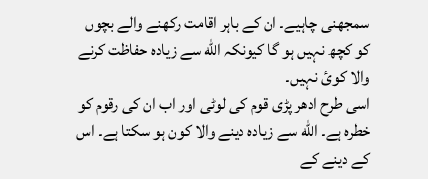سمجھنی چاہیے۔ ان کے باہر اقامت رکھنے والے بچوں کو کچھ نہیں ہو گا کیونکہ الله سے زیادہ حفاظت کرنے والا کوئ نہیں۔
اسی طرح ادھر پڑی قوم کی لوٹی اور اب ان کی رقوم کو خطرہ ہے۔ الله سے زیادہ دینے والا کون ہو سکتا ہے۔ اس کے دینے کے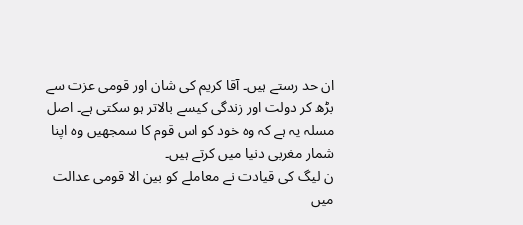ان حد رستے ہیں۔ آقا کریم کی شان اور قومی عزت سے بڑھ کر دولت اور زندگی کیسے بالاتر ہو سکتی ہے۔ اصل مسلہ یہ ہے کہ وہ خود کو اس قوم کا سمجھیں وہ اپنا شمار مغربی دنیا میں کرتے ہیں۔
ن لیگ کی قیادت نے معاملے کو بین الا قومی عدالت میں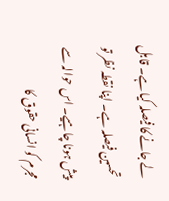لے جانے کا فیصلہ کیا ہے۔ قابل تحسین فیصلہ ہے۔ اپنا نقطہ نظر تو پیش ہونا چاہیے۔ اس حوالہ سے مجرم کو انسانی حقوق کا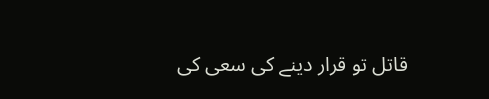قاتل تو قرار دینے کی سعی کی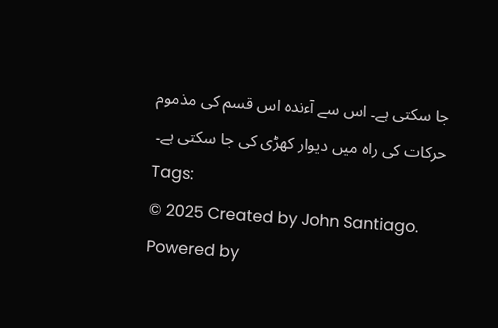جا سکتی ہے۔ اس سے آءندہ اس قسم کی مذموم حرکات کی راہ میں دیوار کھڑی کی جا سکتی ہے۔
Tags:
© 2025 Created by John Santiago. Powered by